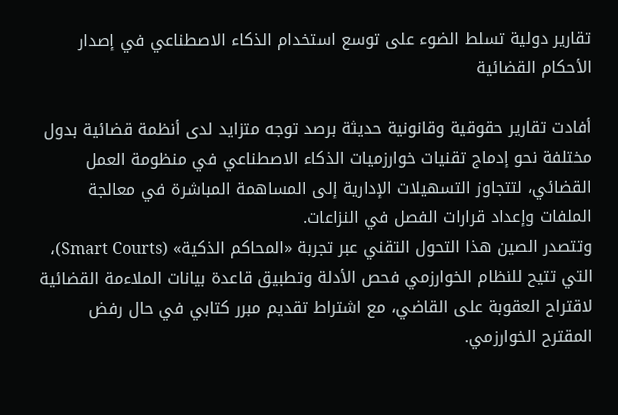تقارير دولية تسلط الضوء على توسع استخدام الذكاء الاصطناعي في إصدار الأحكام القضائية

أفادت تقارير حقوقية وقانونية حديثة برصد توجه متزايد لدى أنظمة قضائية بدول مختلفة نحو إدماج تقنيات خوارزميات الذكاء الاصطناعي في منظومة العمل القضائي، لتتجاوز التسهيلات الإدارية إلى المساهمة المباشرة في معالجة الملفات وإعداد قرارات الفصل في النزاعات.
وتتصدر الصين هذا التحول التقني عبر تجربة «المحاكم الذكية» (Smart Courts)، التي تتيح للنظام الخوارزمي فحص الأدلة وتطبيق قاعدة بيانات الملاءمة القضائية لاقتراح العقوبة على القاضي، مع اشتراط تقديم مبرر كتابي في حال رفض المقترح الخوارزمي.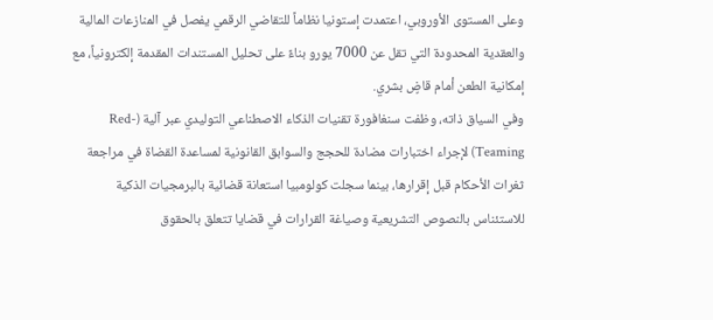وعلى المستوى الأوروبي، اعتمدت إستونيا نظاماً للتقاضي الرقمي يفصل في المنازعات المالية والعقدية المحدودة التي تقل عن 7000 يورو بناءً على تحليل المستندات المقدمة إلكترونياً، مع إمكانية الطعن أمام قاضٍ بشري.
وفي السياق ذاته، وظفت سنغافورة تقنيات الذكاء الاصطناعي التوليدي عبر آلية (Red-Teaming) لإجراء اختبارات مضادة للحجج والسوابق القانونية لمساعدة القضاة في مراجعة ثغرات الأحكام قبل إقرارها، بينما سجلت كولومبيا استعانة قضائية بالبرمجيات الذكية للاستئناس بالنصوص التشريعية وصياغة القرارات في قضايا تتعلق بالحقوق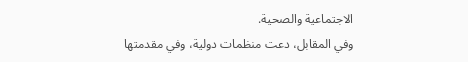الاجتماعية والصحية.
وفي المقابل، دعت منظمات دولية، وفي مقدمتها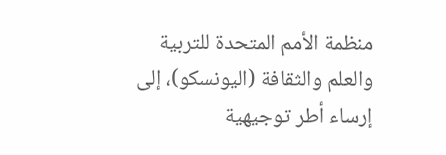منظمة الأمم المتحدة للتربية والعلم والثقافة (اليونسكو)، إلى إرساء أطر توجيهية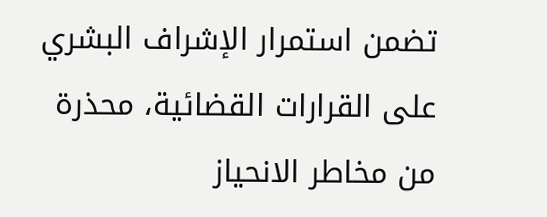تضمن استمرار الإشراف البشري على القرارات القضائية، محذرة من مخاطر الانحياز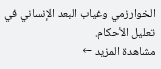الخوارزمي وغياب البعد الإنساني في تعليل الأحكام.
مشاهدة المزيد ←